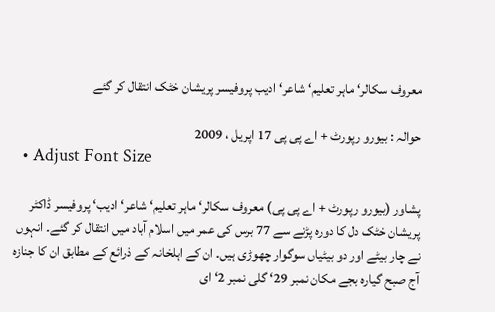معروف سکالر‘ ماہر تعلیم‘ شاعر‘ ادیب پروفیسر پریشان خٹک انتقال کر گئے

حوالہ : بیورو رپورٹ + اے پی پی 17 اپریل ، 2009
  • Adjust Font Size

پشاور (بیورو رپورٹ + اے پی پی) معروف سکالر‘ ماہر تعلیم‘ شاعر‘ ادیب‘ پروفیسر ڈاکٹر پریشان خٹک دل کا دورہ پڑنے سے 77 برس کی عمر میں اسلام آباد میں انتقال کر گئے۔ انہوں نے چار بیٹے اور دو بیٹیاں سوگوار چھوڑی ہیں۔ ان کے اہلخانہ کے ذرائع کے مطابق ان کا جنازہ آج صبح گیارہ بجے مکان نمبر 29‘ گلی نمبر 2‘ ای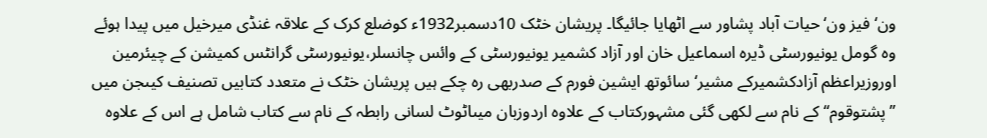ون‘ فیز ون‘ حیات آباد پشاور سے اٹھایا جائیگا۔ پریشان خٹک 10دسمبر1932ء کوضلع کرک کے علاقہ غنڈی میرخیل میں پیدا ہوئے وہ گومل یونیورسٹی ڈیرہ اسماعیل خان اور آزاد کشمیر یونیورسٹی کے وائس چانسلر،یونیورسٹی گرانٹس کمیشن کے چیئرمین اوروزیراعظم آزادکشمیرکے مشیر‘ سائوتھ ایشین فورم کے صدربھی رہ چکے ہیں پریشان خٹک نے متعدد کتابیں تصنیف کیںجن میں ’’پشتوقوم‘‘ کے نام سے لکھی گئی مشہورکتاب کے علاوہ اردوزبان میںاٹوٹ لسانی رابطہ کے نام سے کتاب شامل ہے اس کے علاوہ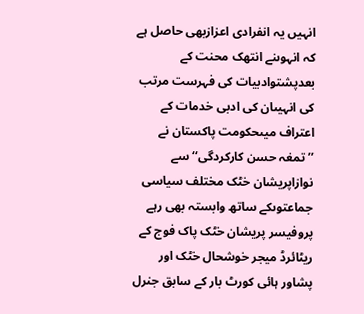انہیں یہ انفرادی اعزازبھی حاصل ہے کہ انہوںنے انتھک محنت کے بعدپشتوادبیات کی فہرست مرتب کی انہیںان کی ادبی خدمات کے اعتراف میںحکومت پاکستان نے ’’تمغہ حسن کارکردگی‘‘ سے نوازاپریشان خٹک مختلف سیاسی جماعتوںکے ساتھ وابستہ بھی رہے پروفیسر پریشان خٹک پاک فوج کے ریٹائرڈ میجر خوشحال خٹک اور پشاور ہائی کورٹ بار کے سابق جنرل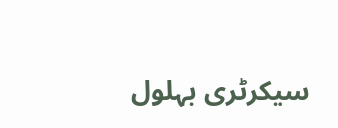سیکرٹری بہلول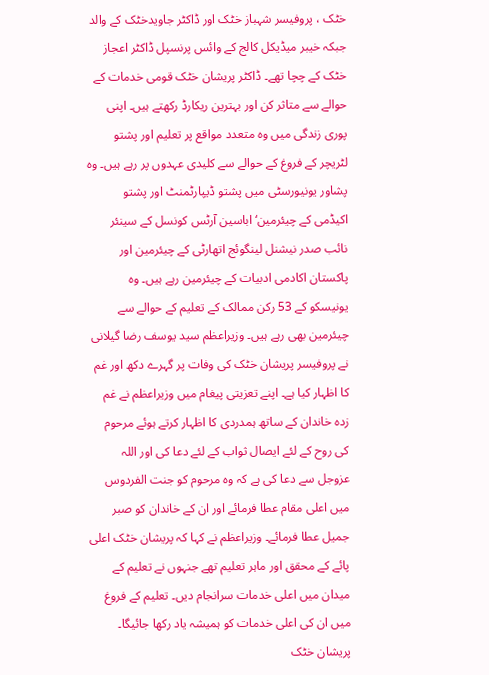خٹک ، پروفیسر شہباز خٹک اور ڈاکٹر جاویدخٹک کے والد جبکہ خیبر میڈیکل کالج کے وائس پرنسپل ڈاکٹر اعجاز خٹک کے چچا تھے۔ ڈاکٹر پریشان خٹک قومی خدمات کے حوالے سے متاثر کن اور بہترین ریکارڈ رکھتے ہیں۔ اپنی پوری زندگی میں وہ متعدد مواقع پر تعلیم اور پشتو لٹریچر کے فروغ کے حوالے سے کلیدی عہدوں پر رہے ہیں۔ وہ پشاور یونیورسٹی میں پشتو ڈیپارٹمنٹ اور پشتو اکیڈمی کے چیئرمین‘ اباسین آرٹس کونسل کے سینئر نائب صدر نیشنل لینگوئج اتھارٹی کے چیئرمین اور پاکستان اکادمی ادبیات کے چیئرمین رہے ہیں۔ وہ یونیسکو کے 53 رکن ممالک کے تعلیم کے حوالے سے چیئرمین بھی رہے ہیں۔ وزیراعظم سید یوسف رضا گیلانی نے پروفیسر پریشان خٹک کی وفات پر گہرے دکھ اور غم کا اظہار کیا ہے۔ اپنے تعزیتی پیغام میں وزیراعظم نے غم زدہ خاندان کے ساتھ ہمدردی کا اظہار کرتے ہوئے مرحوم کی روح کے لئے ایصال ثواب کے لئے دعا کی اور اللہ عزوجل سے دعا کی ہے کہ وہ مرحوم کو جنت الفردوس میں اعلی مقام عطا فرمائے اور ان کے خاندان کو صبر جمیل عطا فرمائے۔ وزیراعظم نے کہا کہ پریشان خٹک اعلی پائے کے محقق اور ماہر تعلیم تھے جنہوں نے تعلیم کے میدان میں اعلی خدمات سرانجام دیں۔ تعلیم کے فروغ میں ان کی اعلی خدمات کو ہمیشہ یاد رکھا جائیگا۔
پریشان خٹک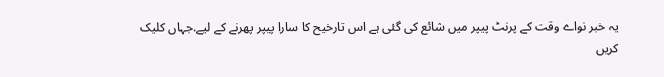یہ خبر نواے وقت کے پرنٹ پیپر میں شائع کی گئی ہے اس تارخیح کا سارا پیپر پھرنے کے لیے.جہاں کلیک کریں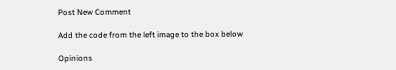Post New Comment

Add the code from the left image to the box below

Opinions